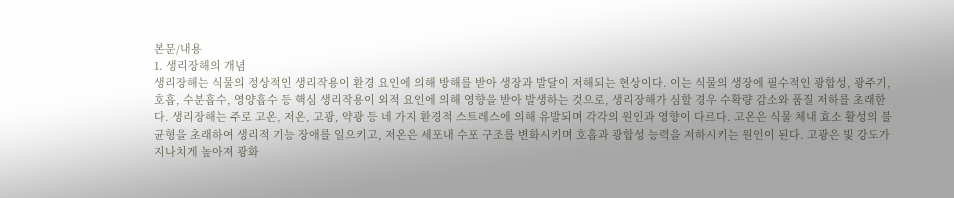본문/내용
1. 생리장해의 개념
생리장해는 식물의 정상적인 생리작용이 환경 요인에 의해 방해를 받아 생장과 발달이 저해되는 현상이다. 이는 식물의 생장에 필수적인 광합성, 광주기, 호흡, 수분흡수, 영양흡수 등 핵심 생리작용이 외적 요인에 의해 영향을 받아 발생하는 것으로, 생리장해가 심할 경우 수확량 감소와 품질 저하를 초래한다. 생리장해는 주로 고온, 저온, 고광, 약광 등 네 가지 환경적 스트레스에 의해 유발되며 각각의 원인과 영향이 다르다. 고온은 식물 체내 효소 활성의 불균형을 초래하여 생리적 기능 장애를 일으키고, 저온은 세포내 수포 구조를 변화시키며 호흡과 광합성 능력을 저하시키는 원인이 된다. 고광은 빛 강도가 지나치게 높아져 광화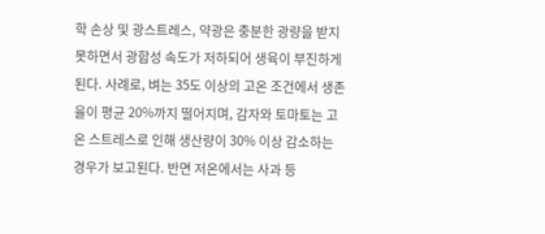학 손상 및 광스트레스, 약광은 충분한 광량을 받지 못하면서 광합성 속도가 저하되어 생육이 부진하게 된다. 사례로, 벼는 35도 이상의 고온 조건에서 생존율이 평균 20%까지 떨어지며, 감자와 토마토는 고온 스트레스로 인해 생산량이 30% 이상 감소하는 경우가 보고된다. 반면 저온에서는 사과 등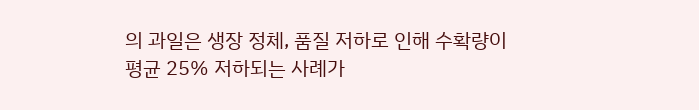의 과일은 생장 정체, 품질 저하로 인해 수확량이 평균 25% 저하되는 사례가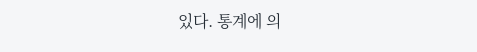있다. 통계에 의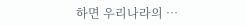하면 우리나라의 …